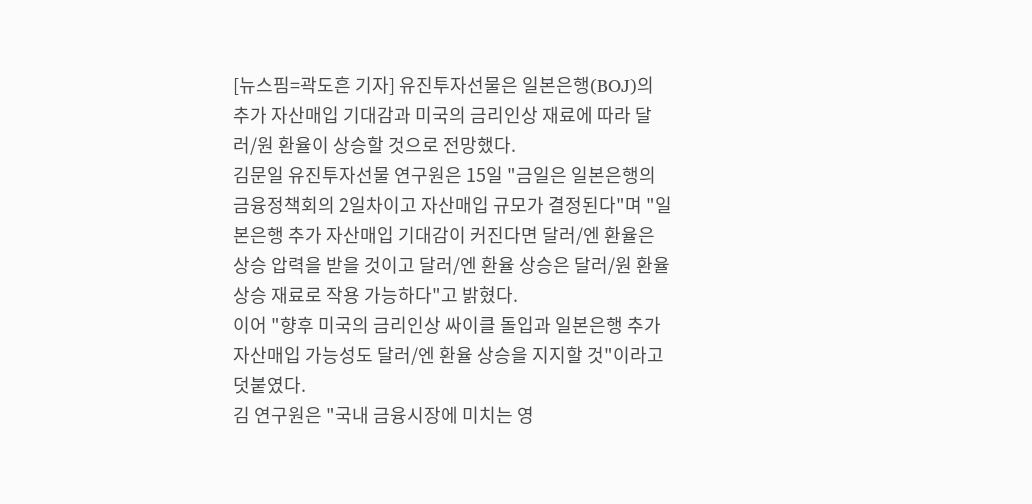[뉴스핌=곽도흔 기자] 유진투자선물은 일본은행(BOJ)의 추가 자산매입 기대감과 미국의 금리인상 재료에 따라 달러/원 환율이 상승할 것으로 전망했다.
김문일 유진투자선물 연구원은 15일 "금일은 일본은행의 금융정책회의 2일차이고 자산매입 규모가 결정된다"며 "일본은행 추가 자산매입 기대감이 커진다면 달러/엔 환율은 상승 압력을 받을 것이고 달러/엔 환율 상승은 달러/원 환율 상승 재료로 작용 가능하다"고 밝혔다.
이어 "향후 미국의 금리인상 싸이클 돌입과 일본은행 추가 자산매입 가능성도 달러/엔 환율 상승을 지지할 것"이라고 덧붙였다.
김 연구원은 "국내 금융시장에 미치는 영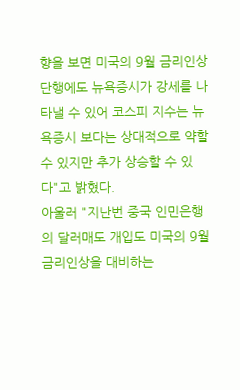향을 보면 미국의 9월 금리인상 단행에도 뉴욕증시가 강세를 나타낼 수 있어 코스피 지수는 뉴욕증시 보다는 상대적으로 약할 수 있지만 추가 상승할 수 있다"고 밝혔다.
아울러 "지난번 중국 인민은행의 달러매도 개입도 미국의 9월 금리인상을 대비하는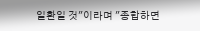일환일 것"이라며 "종합하면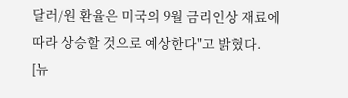달러/원 환율은 미국의 9월 금리인상 재료에 따라 상승할 것으로 예상한다"고 밝혔다.
[뉴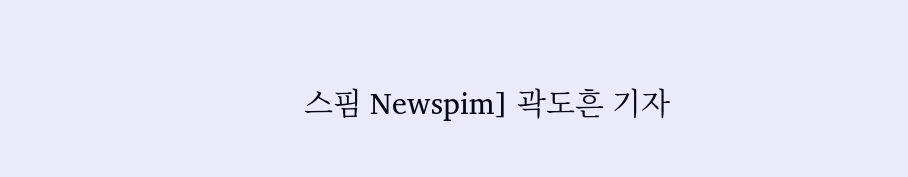스핌 Newspim] 곽도흔 기자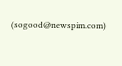(sogood@newspim.com)